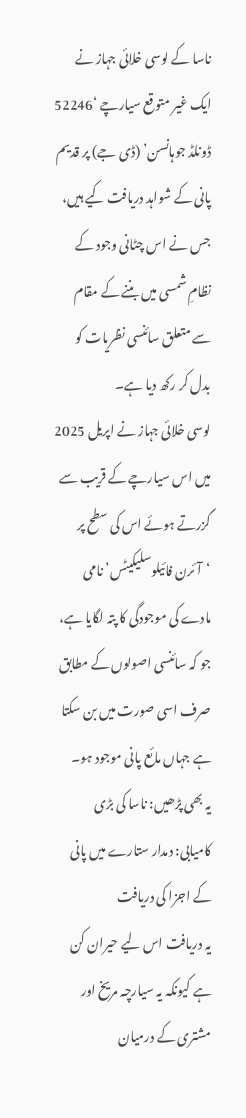ناسا کے لوسی خلائی جہاز نے ایک غیر متوقع سیارچے ‘52246 ڈونلڈ جوہانسن’ (ڈی جے) پر قدیم پانی کے شواہد دریافت کیے ہیں، جس نے اس چٹانی وجود کے نظامِ شمسی میں بننے کے مقام سے متعلق سائنسی نظریات کو بدل کر رکھ دیا ہے۔
لوسی خلائی جہاز نے اپریل 2025 میں اس سیارچے کے قریب سے گزرتے ہوئے اس کی سطح پر ‘آئرن فائیلوسلیکیٹس’ نامی مادے کی موجودگی کا پتہ لگایا ہے، جو کہ سائنسی اصولوں کے مطابق صرف اسی صورت میں بن سکتا ہے جہاں مائع پانی موجود ہو۔
یہ بھی پڑھیں: ناسا کی بڑی کامیابی: دمدار ستارے میں پانی کے اجزا کی دریافت
یہ دریافت اس لیے حیران کن ہے کیونکہ یہ سیارچہ مریخ اور مشتری کے درمیان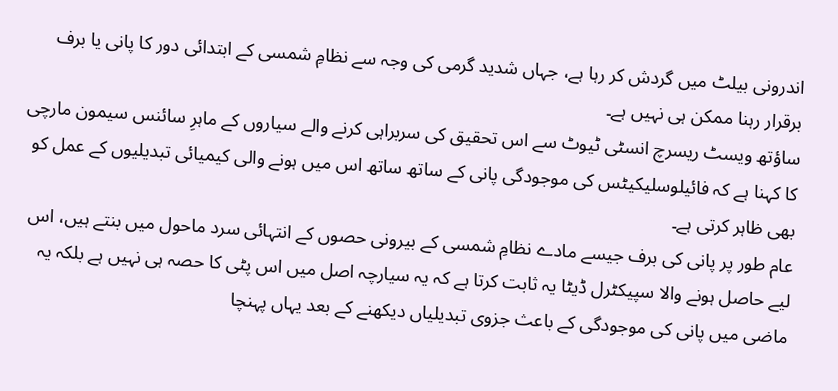اندرونی بیلٹ میں گردش کر رہا ہے، جہاں شدید گرمی کی وجہ سے نظامِ شمسی کے ابتدائی دور کا پانی یا برف برقرار رہنا ممکن ہی نہیں ہے۔
ساؤتھ ویسٹ ریسرچ انسٹی ٹیوٹ سے اس تحقیق کی سربراہی کرنے والے سیاروں کے ماہرِ سائنس سیمون مارچی کا کہنا ہے کہ فائیلوسلیکیٹس کی موجودگی پانی کے ساتھ ساتھ اس میں ہونے والی کیمیائی تبدیلیوں کے عمل کو بھی ظاہر کرتی ہے۔
عام طور پر پانی کی برف جیسے مادے نظامِ شمسی کے بیرونی حصوں کے انتہائی سرد ماحول میں بنتے ہیں، اس لیے حاصل ہونے والا سپیکٹرل ڈیٹا یہ ثابت کرتا ہے کہ یہ سیارچہ اصل میں اس پٹی کا حصہ ہی نہیں ہے بلکہ یہ ماضی میں پانی کی موجودگی کے باعث جزوی تبدیلیاں دیکھنے کے بعد یہاں پہنچا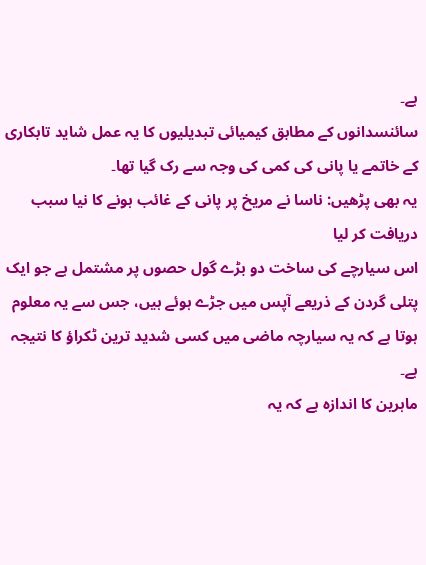ہے۔
سائنسدانوں کے مطابق کیمیائی تبدیلیوں کا یہ عمل شاید تابکاری کے خاتمے یا پانی کی کمی کی وجہ سے رک گیا تھا۔
یہ بھی پڑھیں: ناسا نے مریخ پر پانی کے غائب ہونے کا نیا سبب دریافت کر لیا
اس سیارچے کی ساخت دو بڑے گول حصوں پر مشتمل ہے جو ایک پتلی گردن کے ذریعے آپس میں جڑے ہوئے ہیں، جس سے یہ معلوم ہوتا ہے کہ یہ سیارچہ ماضی میں کسی شدید ترین ٹکراؤ کا نتیجہ ہے۔
ماہرین کا اندازہ ہے کہ یہ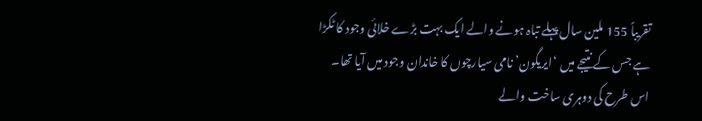تقریباً 155 ملین سال پہلے تباہ ہونے والے ایک بہت بڑے خلائی وجود کا ٹکڑا ہے جس کے نتیجے میں ‘ایریگون’ نامی سیارچوں کا خاندان وجود میں آیا تھا۔
اس طرح کی دوہری ساخت والے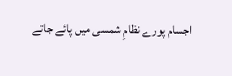اجسام پورے نظامِ شمسی میں پائے جاتے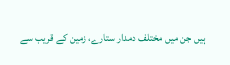ہیں جن میں مختلف دمدار ستارے، زمین کے قریب سے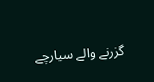گزرنے والے سیارچے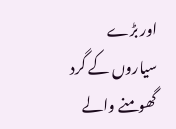اور بڑے سیاروں کے گرد گھومنے والے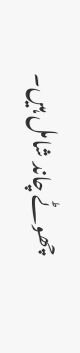چھوٹے چاند شامل ہیں۔